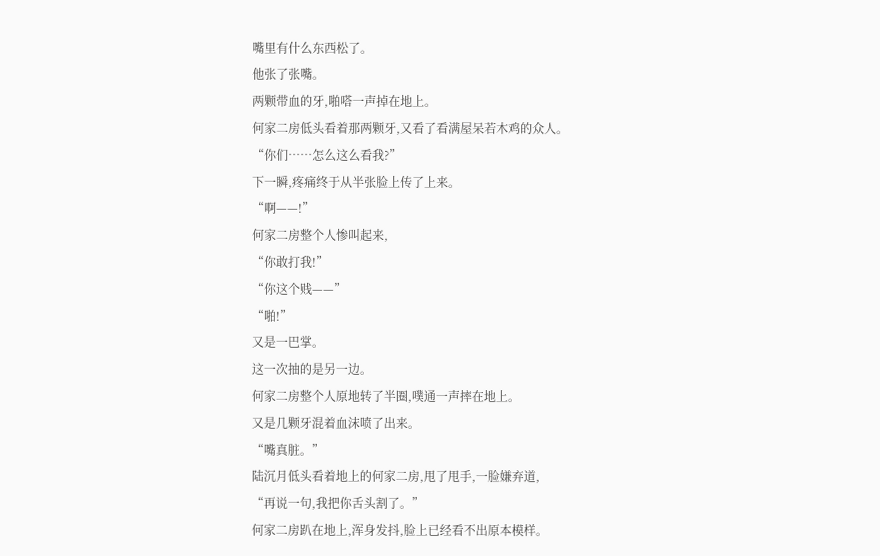嘴里有什么东西松了。
他张了张嘴。
两颗带血的牙,啪嗒一声掉在地上。
何家二房低头看着那两颗牙,又看了看满屋呆若木鸡的众人。
“你们……怎么这么看我?”
下一瞬,疼痛终于从半张脸上传了上来。
“啊——!”
何家二房整个人惨叫起来,
“你敢打我!”
“你这个贱——”
“啪!”
又是一巴掌。
这一次抽的是另一边。
何家二房整个人原地转了半圈,噗通一声摔在地上。
又是几颗牙混着血沫喷了出来。
“嘴真脏。”
陆沉月低头看着地上的何家二房,甩了甩手,一脸嫌弃道,
“再说一句,我把你舌头割了。”
何家二房趴在地上,浑身发抖,脸上已经看不出原本模样。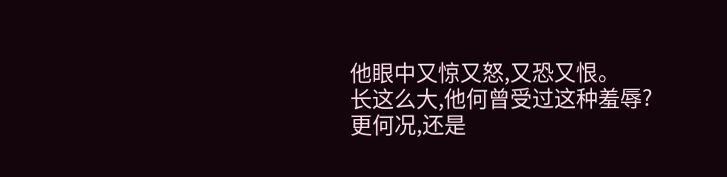他眼中又惊又怒,又恐又恨。
长这么大,他何曾受过这种羞辱?
更何况,还是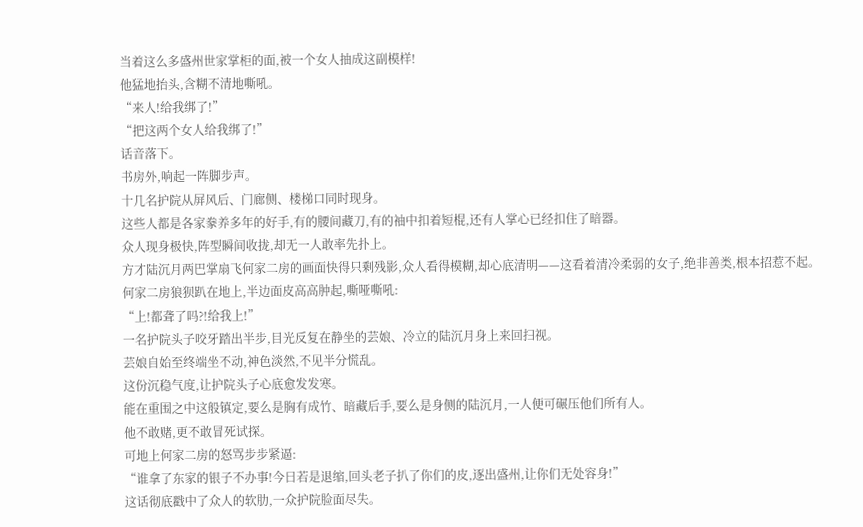当着这么多盛州世家掌柜的面,被一个女人抽成这副模样!
他猛地抬头,含糊不清地嘶吼。
“来人!给我绑了!”
“把这两个女人给我绑了!”
话音落下。
书房外,响起一阵脚步声。
十几名护院从屏风后、门廊侧、楼梯口同时现身。
这些人都是各家豢养多年的好手,有的腰间藏刀,有的袖中扣着短棍,还有人掌心已经扣住了暗器。
众人现身极快,阵型瞬间收拢,却无一人敢率先扑上。
方才陆沉月两巴掌扇飞何家二房的画面快得只剩残影,众人看得模糊,却心底清明——这看着清冷柔弱的女子,绝非善类,根本招惹不起。
何家二房狼狈趴在地上,半边面皮高高肿起,嘶哑嘶吼:
“上!都聋了吗?!给我上!”
一名护院头子咬牙踏出半步,目光反复在静坐的芸娘、冷立的陆沉月身上来回扫视。
芸娘自始至终端坐不动,神色淡然,不见半分慌乱。
这份沉稳气度,让护院头子心底愈发发寒。
能在重围之中这般镇定,要么是胸有成竹、暗藏后手,要么是身侧的陆沉月,一人便可碾压他们所有人。
他不敢赌,更不敢冒死试探。
可地上何家二房的怒骂步步紧逼:
“谁拿了东家的银子不办事!今日若是退缩,回头老子扒了你们的皮,逐出盛州,让你们无处容身!”
这话彻底戳中了众人的软肋,一众护院脸面尽失。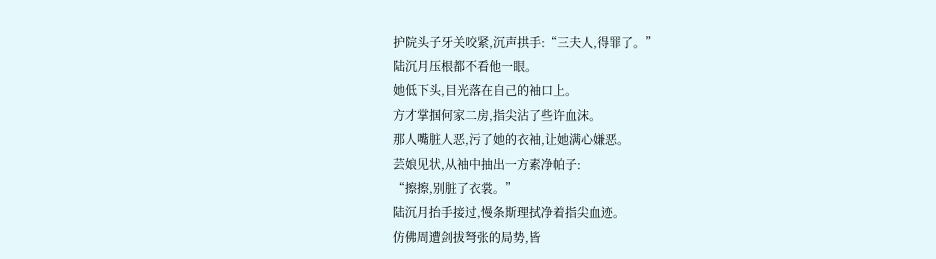护院头子牙关咬紧,沉声拱手:“三夫人,得罪了。”
陆沉月压根都不看他一眼。
她低下头,目光落在自己的袖口上。
方才掌掴何家二房,指尖沾了些许血沫。
那人嘴脏人恶,污了她的衣袖,让她满心嫌恶。
芸娘见状,从袖中抽出一方素净帕子:
“擦擦,别脏了衣裳。”
陆沉月抬手接过,慢条斯理拭净着指尖血迹。
仿佛周遭剑拔弩张的局势,皆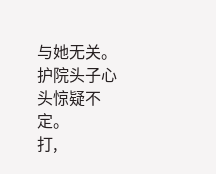与她无关。
护院头子心头惊疑不定。
打,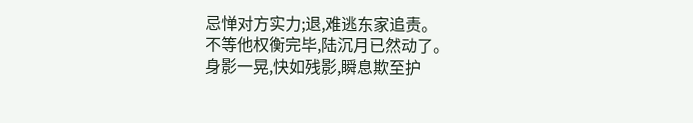忌惮对方实力;退,难逃东家追责。
不等他权衡完毕,陆沉月已然动了。
身影一晃,快如残影,瞬息欺至护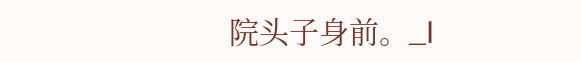院头子身前。_l